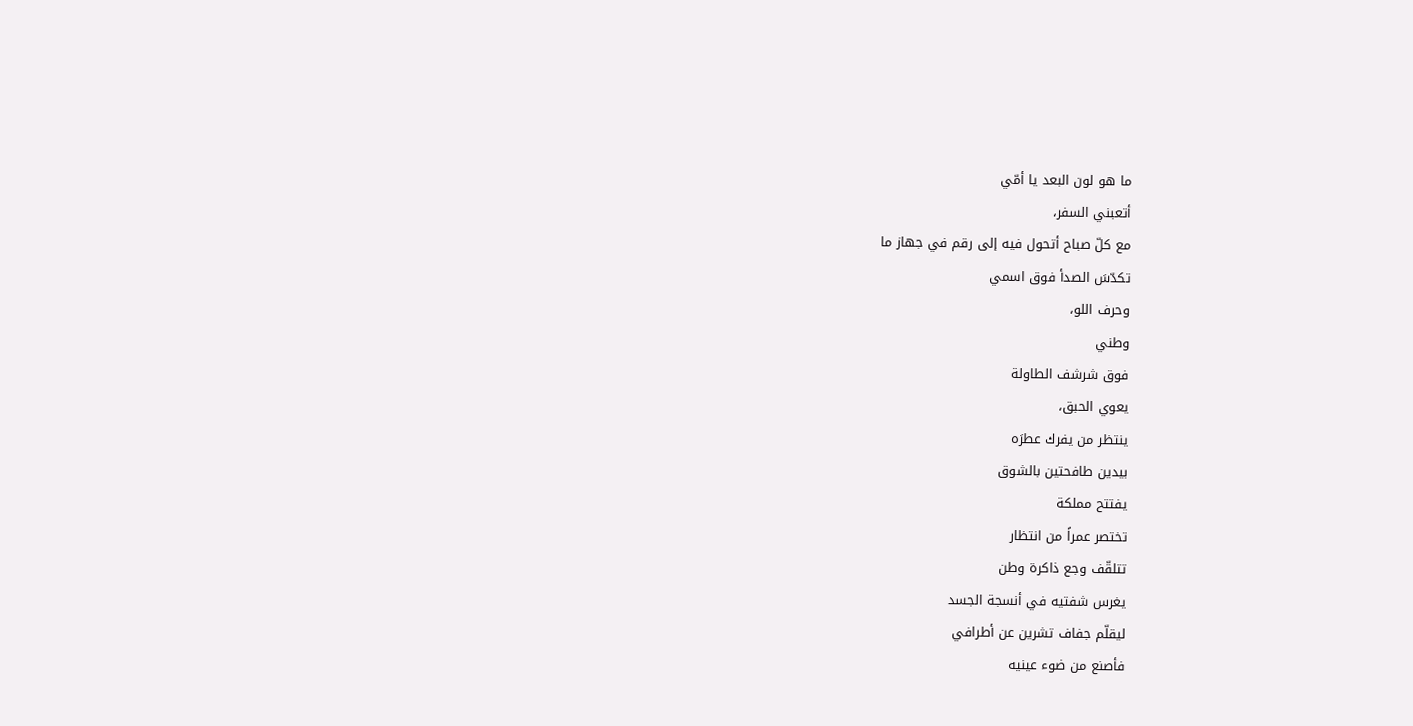ما هو لون البعد يا أمّي
أتعبني السفر،
مع كلّ صباح أتحول فيه إلى رقم في جهاز ما
تكدّسَ الصدأ فوق اسمي
وحرف اللو،
وطني
فوق شرشف الطاولة
يعوي الحبق،
ينتظر من يفرك عطرَه
بيدين طافحتين بالشوق
يفتتح مملكة
تختصر عمراً من انتظار
تتلقّف وجع ذاكرة وطن
يغرس شفتيه في أنسجة الجسد
ليقلّم جفاف تشرين عن أطرافي
فأصنع من ضوء عينيه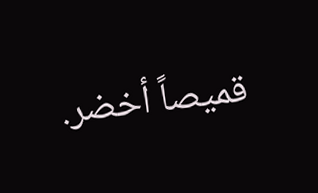قميصاً أخضر.